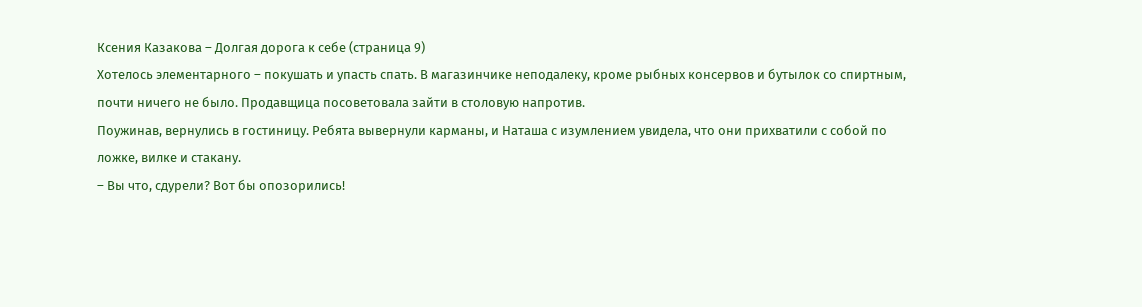Ксения Казакова – Долгая дорога к себе (страница 9)
Хотелось элементарного – покушать и упасть спать. В магазинчике неподалеку, кроме рыбных консервов и бутылок со спиртным, почти ничего не было. Продавщица посоветовала зайти в столовую напротив.
Поужинав, вернулись в гостиницу. Ребята вывернули карманы, и Наташа с изумлением увидела, что они прихватили с собой по ложке, вилке и стакану.
– Вы что, сдурели? Вот бы опозорились!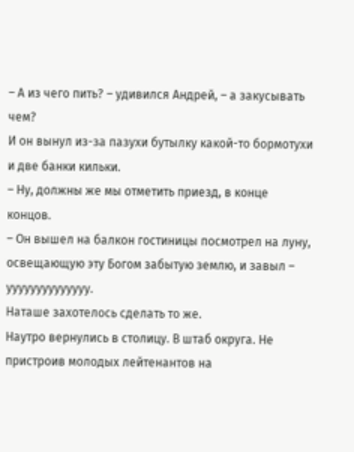– А из чего пить? – удивился Андрей, – а закусывать чем?
И он вынул из-за пазухи бутылку какой-то бормотухи и две банки кильки.
– Ну, должны же мы отметить приезд, в конце концов.
– Он вышел на балкон гостиницы посмотрел на луну, освещающую эту Богом забытую землю, и завыл – уууууууууууууу.
Наташе захотелось сделать то же.
Наутро вернулись в столицу. В штаб округа. Не пристроив молодых лейтенантов на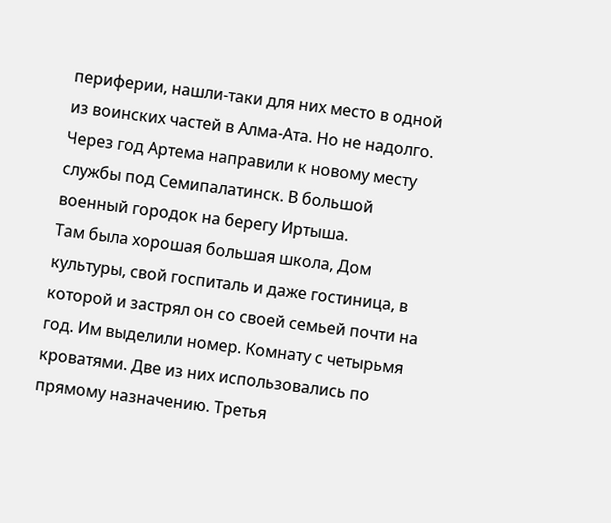периферии, нашли-таки для них место в одной из воинских частей в Алма-Ата. Но не надолго. Через год Артема направили к новому месту службы под Семипалатинск. В большой военный городок на берегу Иртыша.
Там была хорошая большая школа, Дом культуры, свой госпиталь и даже гостиница, в которой и застрял он со своей семьей почти на год. Им выделили номер. Комнату с четырьмя кроватями. Две из них использовались по прямому назначению. Третья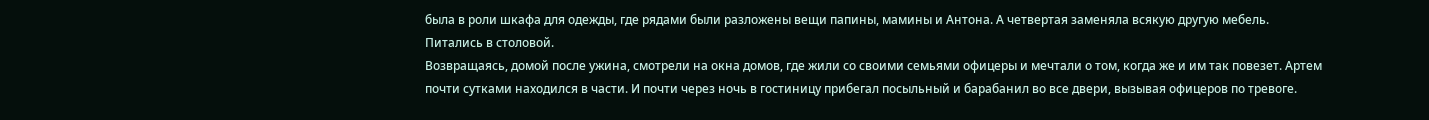была в роли шкафа для одежды, где рядами были разложены вещи папины, мамины и Антона. А четвертая заменяла всякую другую мебель. Питались в столовой.
Возвращаясь, домой после ужина, смотрели на окна домов, где жили со своими семьями офицеры и мечтали о том, когда же и им так повезет. Артем почти сутками находился в части. И почти через ночь в гостиницу прибегал посыльный и барабанил во все двери, вызывая офицеров по тревоге.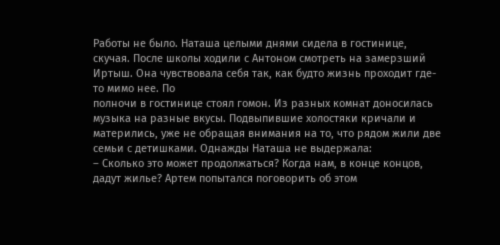Работы не было. Наташа целыми днями сидела в гостинице, скучая. После школы ходили с Антоном смотреть на замерзший Иртыш. Она чувствовала себя так, как будто жизнь проходит где-то мимо нее. По
полночи в гостинице стоял гомон. Из разных комнат доносилась музыка на разные вкусы. Подвыпившие холостяки кричали и матерились, уже не обращая внимания на то, что рядом жили две семьи с детишками. Однажды Наташа не выдержала:
– Сколько это может продолжаться? Когда нам, в конце концов, дадут жилье? Артем попытался поговорить об этом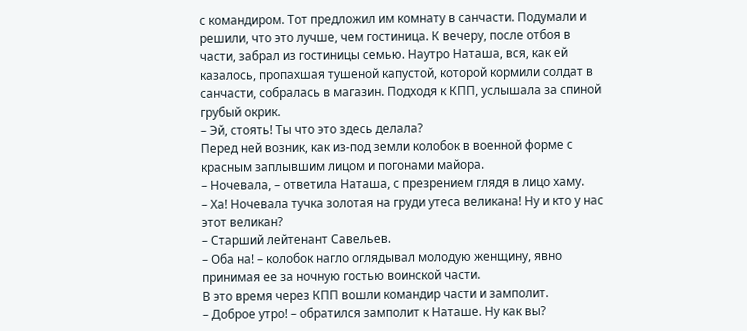с командиром. Тот предложил им комнату в санчасти. Подумали и решили, что это лучше, чем гостиница. К вечеру, после отбоя в части, забрал из гостиницы семью. Наутро Наташа, вся, как ей казалось, пропахшая тушеной капустой, которой кормили солдат в санчасти, собралась в магазин. Подходя к КПП, услышала за спиной грубый окрик.
– Эй, стоять! Ты что это здесь делала?
Перед ней возник, как из-под земли колобок в военной форме с красным заплывшим лицом и погонами майора.
– Ночевала, – ответила Наташа, с презрением глядя в лицо хаму.
– Ха! Ночевала тучка золотая на груди утеса великана! Ну и кто у нас этот великан?
– Старший лейтенант Савельев.
– Оба на! – колобок нагло оглядывал молодую женщину, явно принимая ее за ночную гостью воинской части.
В это время через КПП вошли командир части и замполит.
– Доброе утро! – обратился замполит к Наташе. Ну как вы?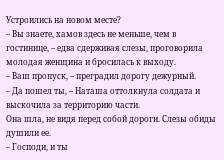Устроились на новом месте?
– Вы знаете, хамов здесь не меньше, чем в гостинице, – едва сдерживая слезы, проговорила молодая женщина и бросилась к выходу.
– Ваш пропуск, – преградил дорогу дежурный.
– Да пошел ты, – Наташа оттолкнула солдата и выскочила за территорию части.
Она шла, не видя перед собой дороги. Слезы обиды душили ее.
– Господи, и ты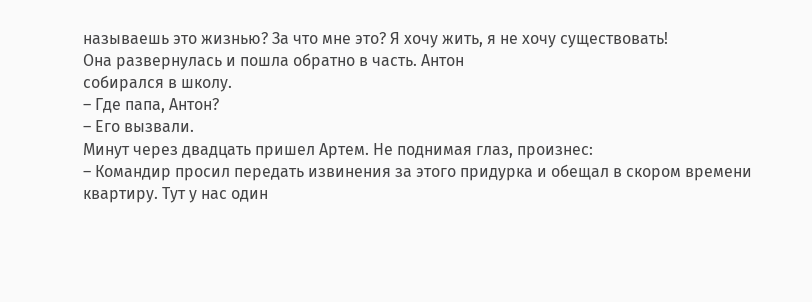называешь это жизнью? За что мне это? Я хочу жить, я не хочу существовать!
Она развернулась и пошла обратно в часть. Антон
собирался в школу.
– Где папа, Антон?
– Его вызвали.
Минут через двадцать пришел Артем. Не поднимая глаз, произнес:
– Командир просил передать извинения за этого придурка и обещал в скором времени квартиру. Тут у нас один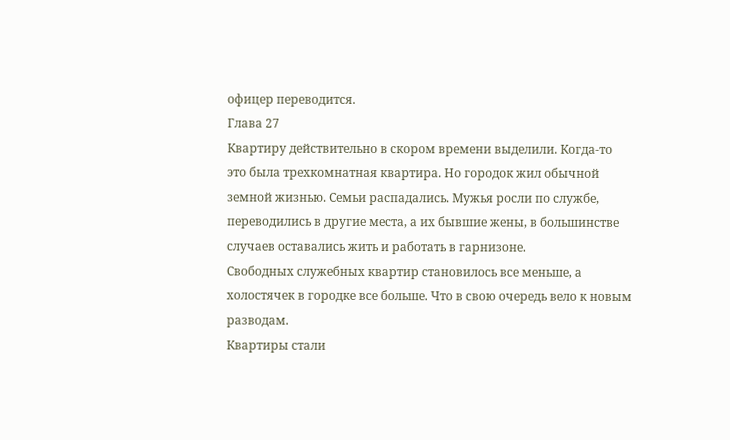офицер переводится.
Глава 27
Квартиру действительно в скором времени выделили. Когда-то это была трехкомнатная квартира. Но городок жил обычной земной жизнью. Семьи распадались. Мужья росли по службе, переводились в другие места, а их бывшие жены, в большинстве случаев оставались жить и работать в гарнизоне.
Свободных служебных квартир становилось все меньше, а холостячек в городке все больше. Что в свою очередь вело к новым разводам.
Квартиры стали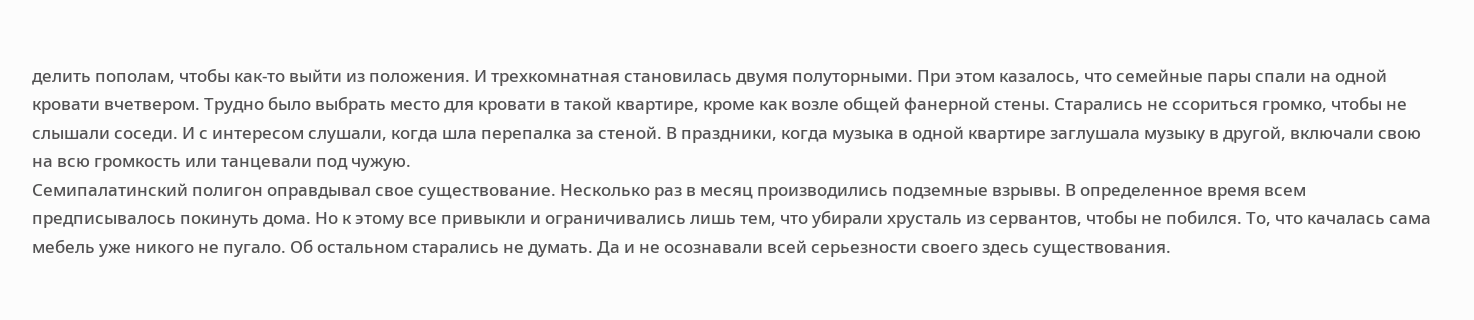делить пополам, чтобы как-то выйти из положения. И трехкомнатная становилась двумя полуторными. При этом казалось, что семейные пары спали на одной кровати вчетвером. Трудно было выбрать место для кровати в такой квартире, кроме как возле общей фанерной стены. Старались не ссориться громко, чтобы не слышали соседи. И с интересом слушали, когда шла перепалка за стеной. В праздники, когда музыка в одной квартире заглушала музыку в другой, включали свою на всю громкость или танцевали под чужую.
Семипалатинский полигон оправдывал свое существование. Несколько раз в месяц производились подземные взрывы. В определенное время всем предписывалось покинуть дома. Но к этому все привыкли и ограничивались лишь тем, что убирали хрусталь из сервантов, чтобы не побился. То, что качалась сама мебель уже никого не пугало. Об остальном старались не думать. Да и не осознавали всей серьезности своего здесь существования.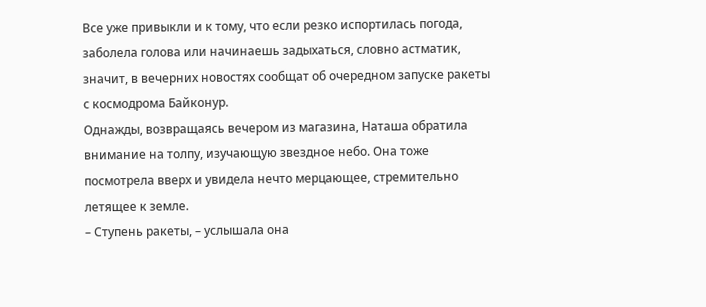Все уже привыкли и к тому, что если резко испортилась погода, заболела голова или начинаешь задыхаться, словно астматик, значит, в вечерних новостях сообщат об очередном запуске ракеты с космодрома Байконур.
Однажды, возвращаясь вечером из магазина, Наташа обратила внимание на толпу, изучающую звездное небо. Она тоже посмотрела вверх и увидела нечто мерцающее, стремительно летящее к земле.
– Ступень ракеты, – услышала она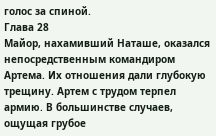голос за спиной.
Глава 28
Майор, нахамивший Наташе, оказался непосредственным командиром Артема. Их отношения дали глубокую трещину. Артем с трудом терпел армию. В большинстве случаев, ощущая грубое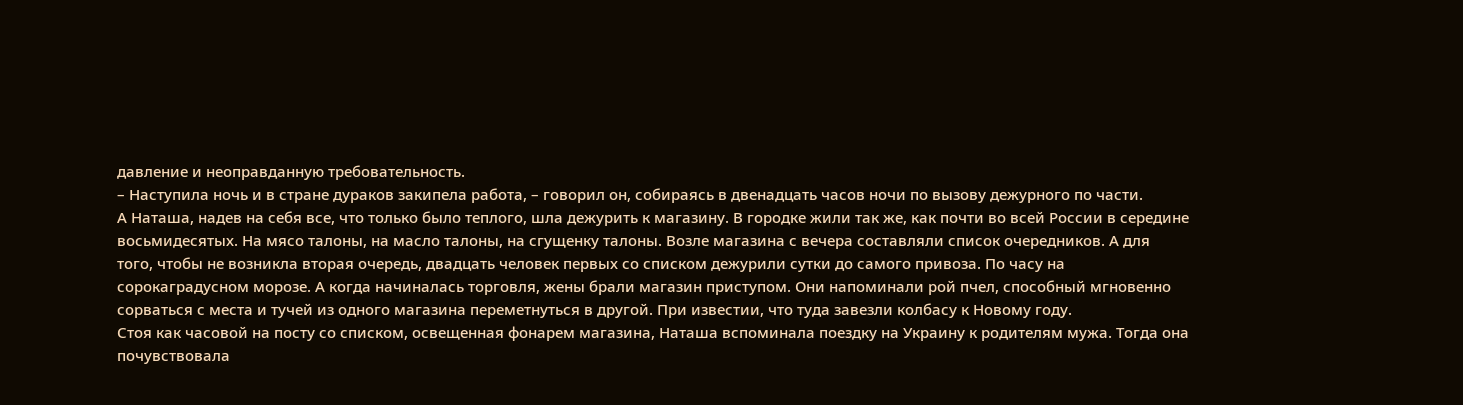давление и неоправданную требовательность.
– Наступила ночь и в стране дураков закипела работа, – говорил он, собираясь в двенадцать часов ночи по вызову дежурного по части.
А Наташа, надев на себя все, что только было теплого, шла дежурить к магазину. В городке жили так же, как почти во всей России в середине восьмидесятых. На мясо талоны, на масло талоны, на сгущенку талоны. Возле магазина с вечера составляли список очередников. А для того, чтобы не возникла вторая очередь, двадцать человек первых со списком дежурили сутки до самого привоза. По часу на сорокаградусном морозе. А когда начиналась торговля, жены брали магазин приступом. Они напоминали рой пчел, способный мгновенно сорваться с места и тучей из одного магазина переметнуться в другой. При известии, что туда завезли колбасу к Новому году.
Стоя как часовой на посту со списком, освещенная фонарем магазина, Наташа вспоминала поездку на Украину к родителям мужа. Тогда она почувствовала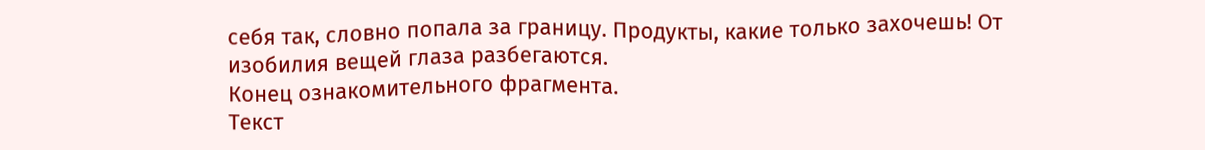себя так, словно попала за границу. Продукты, какие только захочешь! От изобилия вещей глаза разбегаются.
Конец ознакомительного фрагмента.
Текст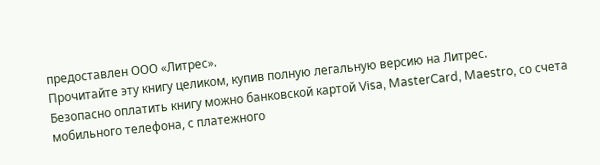предоставлен ООО «Литрес».
Прочитайте эту книгу целиком, купив полную легальную версию на Литрес.
Безопасно оплатить книгу можно банковской картой Visa, MasterCard, Maestro, со счета мобильного телефона, с платежного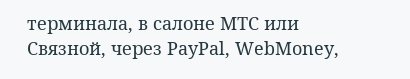терминала, в салоне МТС или Связной, через PayPal, WebMoney,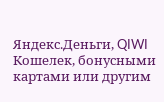Яндекс.Деньги, QIWI Кошелек, бонусными картами или другим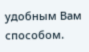удобным Вам способом.